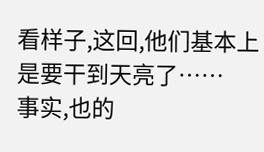看样子,这回,他们基本上是要干到天亮了……
事实,也的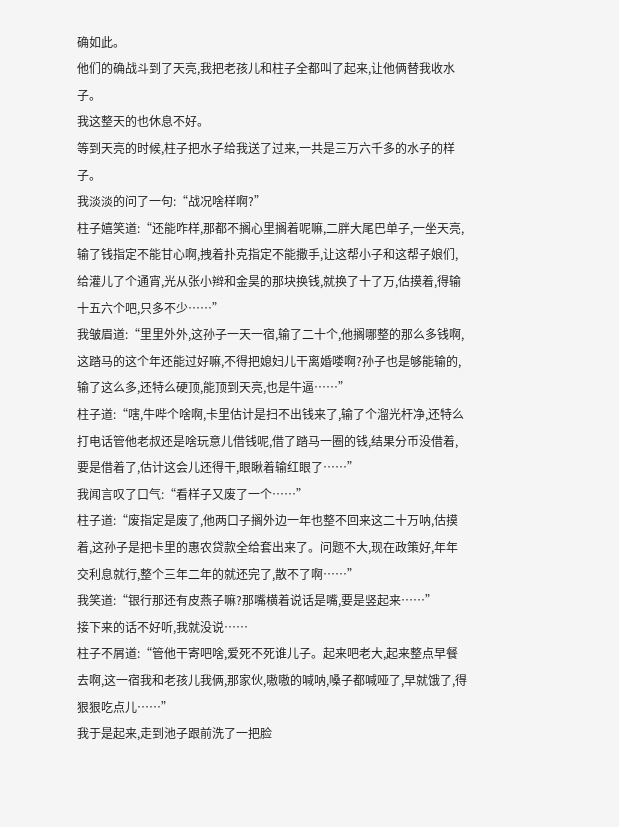确如此。
他们的确战斗到了天亮,我把老孩儿和柱子全都叫了起来,让他俩替我收水子。
我这整天的也休息不好。
等到天亮的时候,柱子把水子给我送了过来,一共是三万六千多的水子的样子。
我淡淡的问了一句:“战况啥样啊?”
柱子嬉笑道:“还能咋样,那都不搁心里搁着呢嘛,二胖大尾巴单子,一坐天亮,输了钱指定不能甘心啊,拽着扑克指定不能撒手,让这帮小子和这帮子娘们,给灌儿了个通宵,光从张小辫和金昊的那块换钱,就换了十了万,估摸着,得输十五六个吧,只多不少……”
我皱眉道:“里里外外,这孙子一天一宿,输了二十个,他搁哪整的那么多钱啊,这踏马的这个年还能过好嘛,不得把媳妇儿干离婚喽啊?孙子也是够能输的,输了这么多,还特么硬顶,能顶到天亮,也是牛逼……”
柱子道:“嗐,牛哔个啥啊,卡里估计是扫不出钱来了,输了个溜光杆净,还特么打电话管他老叔还是啥玩意儿借钱呢,借了踏马一圈的钱,结果分币没借着,要是借着了,估计这会儿还得干,眼瞅着输红眼了……”
我闻言叹了口气:“看样子又废了一个……”
柱子道:“废指定是废了,他两口子搁外边一年也整不回来这二十万呐,估摸着,这孙子是把卡里的惠农贷款全给套出来了。问题不大,现在政策好,年年交利息就行,整个三年二年的就还完了,散不了啊……”
我笑道:“银行那还有皮燕子嘛?那嘴横着说话是嘴,要是竖起来……”
接下来的话不好听,我就没说……
柱子不屑道:“管他干寄吧啥,爱死不死谁儿子。起来吧老大,起来整点早餐去啊,这一宿我和老孩儿我俩,那家伙,嗷嗷的喊呐,嗓子都喊哑了,早就饿了,得狠狠吃点儿……”
我于是起来,走到池子跟前洗了一把脸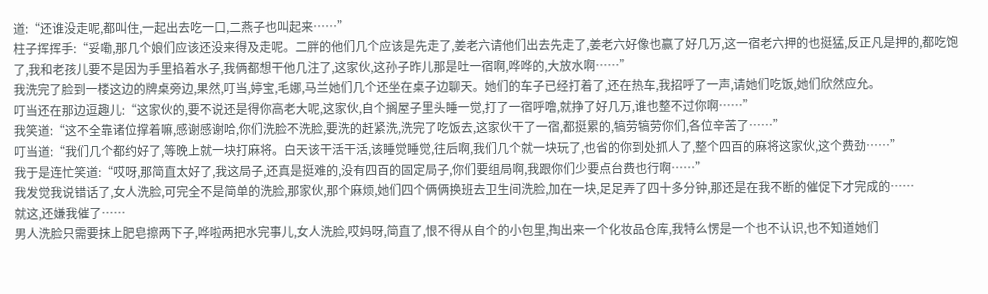道:“还谁没走呢,都叫住,一起出去吃一口,二燕子也叫起来……”
柱子挥挥手:“妥嘞,那几个娘们应该还没来得及走呢。二胖的他们几个应该是先走了,姜老六请他们出去先走了,姜老六好像也赢了好几万,这一宿老六押的也挺猛,反正凡是押的,都吃饱了,我和老孩儿要不是因为手里掐着水子,我俩都想干他几注了,这家伙,这孙子昨儿那是吐一宿啊,哗哗的,大放水啊……”
我洗完了脸到一楼这边的牌桌旁边,果然,叮当,婷宝,毛娜,马兰她们几个还坐在桌子边聊天。她们的车子已经打着了,还在热车,我招呼了一声,请她们吃饭,她们欣然应允。
叮当还在那边逗趣儿:“这家伙的,要不说还是得你高老大呢,这家伙,自个搁屋子里头睡一觉,打了一宿呼噜,就挣了好几万,谁也整不过你啊……”
我笑道:“这不全靠诸位撑着嘛,感谢感谢哈,你们洗脸不洗脸,要洗的赶紧洗,洗完了吃饭去,这家伙干了一宿,都挺累的,犒劳犒劳你们,各位辛苦了……”
叮当道:“我们几个都约好了,等晚上就一块打麻将。白天该干活干活,该睡觉睡觉,往后啊,我们几个就一块玩了,也省的你到处抓人了,整个四百的麻将这家伙,这个费劲……”
我于是连忙笑道:“哎呀,那简直太好了,我这局子,还真是挺难的,没有四百的固定局子,你们要组局啊,我跟你们少要点台费也行啊……”
我发觉我说错话了,女人洗脸,可完全不是简单的洗脸,那家伙,那个麻烦,她们四个俩俩换班去卫生间洗脸,加在一块,足足弄了四十多分钟,那还是在我不断的催促下才完成的……
就这,还嫌我催了……
男人洗脸只需要抹上肥皂擦两下子,哗啦两把水完事儿,女人洗脸,哎妈呀,简直了,恨不得从自个的小包里,掏出来一个化妆品仓库,我特么愣是一个也不认识,也不知道她们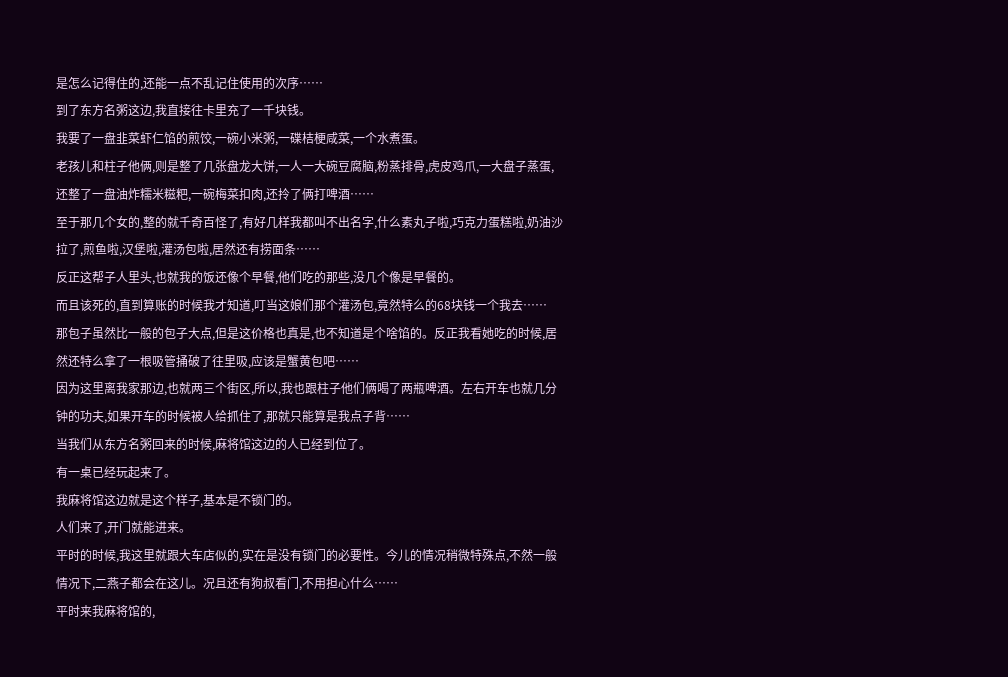是怎么记得住的,还能一点不乱记住使用的次序……
到了东方名粥这边,我直接往卡里充了一千块钱。
我要了一盘韭菜虾仁馅的煎饺,一碗小米粥,一碟桔梗咸菜,一个水煮蛋。
老孩儿和柱子他俩,则是整了几张盘龙大饼,一人一大碗豆腐脑,粉蒸排骨,虎皮鸡爪,一大盘子蒸蛋,还整了一盘油炸糯米糍粑,一碗梅菜扣肉,还拎了俩打啤酒……
至于那几个女的,整的就千奇百怪了,有好几样我都叫不出名字,什么素丸子啦,巧克力蛋糕啦,奶油沙拉了,煎鱼啦,汉堡啦,灌汤包啦,居然还有捞面条……
反正这帮子人里头,也就我的饭还像个早餐,他们吃的那些,没几个像是早餐的。
而且该死的,直到算账的时候我才知道,叮当这娘们那个灌汤包,竟然特么的68块钱一个我去……
那包子虽然比一般的包子大点,但是这价格也真是,也不知道是个啥馅的。反正我看她吃的时候,居然还特么拿了一根吸管捅破了往里吸,应该是蟹黄包吧……
因为这里离我家那边,也就两三个街区,所以,我也跟柱子他们俩喝了两瓶啤酒。左右开车也就几分钟的功夫,如果开车的时候被人给抓住了,那就只能算是我点子背……
当我们从东方名粥回来的时候,麻将馆这边的人已经到位了。
有一桌已经玩起来了。
我麻将馆这边就是这个样子,基本是不锁门的。
人们来了,开门就能进来。
平时的时候,我这里就跟大车店似的,实在是没有锁门的必要性。今儿的情况稍微特殊点,不然一般情况下,二燕子都会在这儿。况且还有狗叔看门,不用担心什么……
平时来我麻将馆的,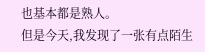也基本都是熟人。
但是今天,我发现了一张有点陌生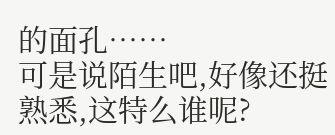的面孔……
可是说陌生吧,好像还挺熟悉,这特么谁呢?